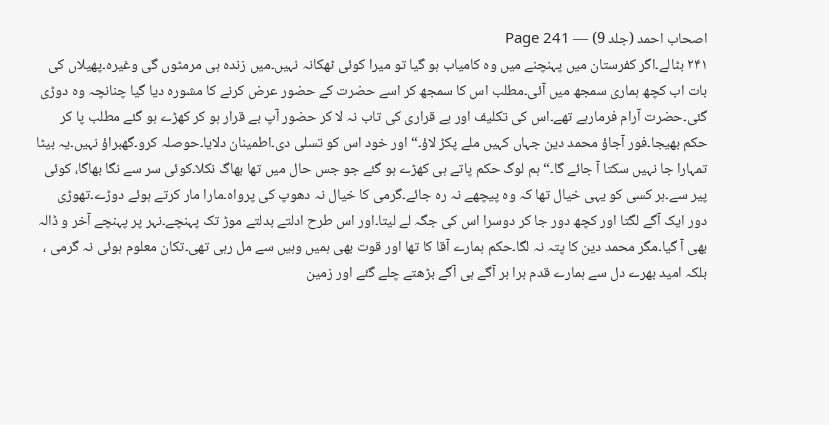اصحاب احمد (جلد 9) — Page 241
۲۴۱ بٹالے۔اگر کفرستان میں پہنچنے میں وہ کامیاب ہو گیا تو میرا کوئی ٹھکانہ نہیں۔میں زندہ ہی مرمٹوں گی وغیرہ۔پھیلاں کی بات اب کچھ ہماری سمجھ میں آئی۔مطلب اس کا سمجھ کر اسے حضرت کے حضور عرض کرنے کا مشورہ دیا گیا چنانچہ وہ دوڑی گئی۔حضرت آرام فرمارہے تھے۔اس کی تکلیف اور بے قراری کی تاب نہ لا کر حضور آپ بے قرار ہو کر کھڑے ہو گئے مطلب پا کر حکم بھیجا۔فور آجاؤ محمد دین جہاں کہیں ملے پکڑ لاؤ۔“ اور خود اس کو تسلی دی۔اطمینان دلایا۔حوصلہ کرو۔گھبراؤ نہیں۔یہ بیٹا تمہارا جا نہیں سکتا آ جائے گا۔“ ہم لوگ حکم پاتے ہی کھڑے ہو گئے جو جس حال میں تھا بھاگ نکلا۔کوئی سر سے نگا بھاگا، کوئی پیر سے۔ہر کسی کو یہی خیال تھا کہ وہ پیچھے نہ رہ جائے۔گرمی کا خیال نہ دھوپ کی پرواہ۔مارا مار کرتے ہوئے دوڑے۔تھوڑی دور ایک آگے لگتا اور کچھ دور جا کر دوسرا اس کی جگہ لے لیتا۔اور اس طرح ادلتے بدلتے موڑ تک پہنچے۔نہر پر پہنچے آخر و ڈالہ بھی آ گیا۔مگر محمد دین کا پتہ نہ لگا۔حکم ہمارے آقا کا تھا اور قوت بھی ہمیں وہیں سے مل رہی تھی۔تکان معلوم ہوئی نہ گرمی ، بلکہ امید بھرے دل سے ہمارے قدم برا بر آگے ہی آگے بڑھتے چلے گئے اور زمین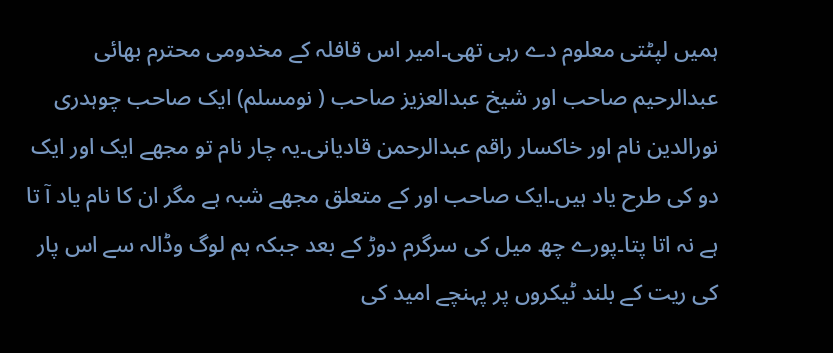ہمیں لپٹتی معلوم دے رہی تھی۔امیر اس قافلہ کے مخدومی محترم بھائی عبدالرحیم صاحب اور شیخ عبدالعزیز صاحب ( نومسلم) ایک صاحب چوہدری نورالدین نام اور خاکسار راقم عبدالرحمن قادیانی۔یہ چار نام تو مجھے ایک اور ایک دو کی طرح یاد ہیں۔ایک صاحب اور کے متعلق مجھے شبہ ہے مگر ان کا نام یاد آ تا ہے نہ اتا پتا۔پورے چھ میل کی سرگرم دوڑ کے بعد جبکہ ہم لوگ وڈالہ سے اس پار کی ریت کے بلند ٹیکروں پر پہنچے امید کی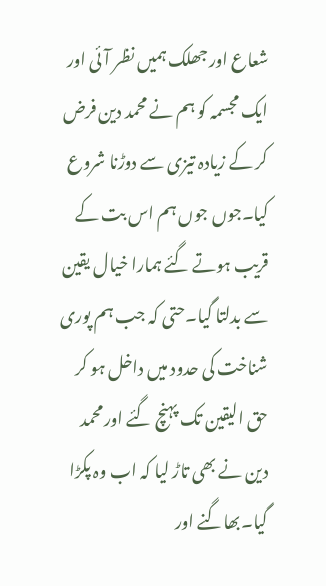شعاع اور جھلک ہمیں نظر آئی اور ایک مجسمہ کو ہم نے محمد دین فرض کر کے زیادہ تیزی سے دوڑنا شروع کیا۔جوں جوں ہم اس بت کے قریب ہوتے گئے ہمارا خیال یقین سے بدلتا گیا۔حتی کہ جب ہم پوری شناخت کی حدود میں داخل ہو کر حق الیقین تک پہنچ گئے اور محمد دین نے بھی تاڑ لیا کہ اب وہ پکڑا گیا۔بھاگنے اور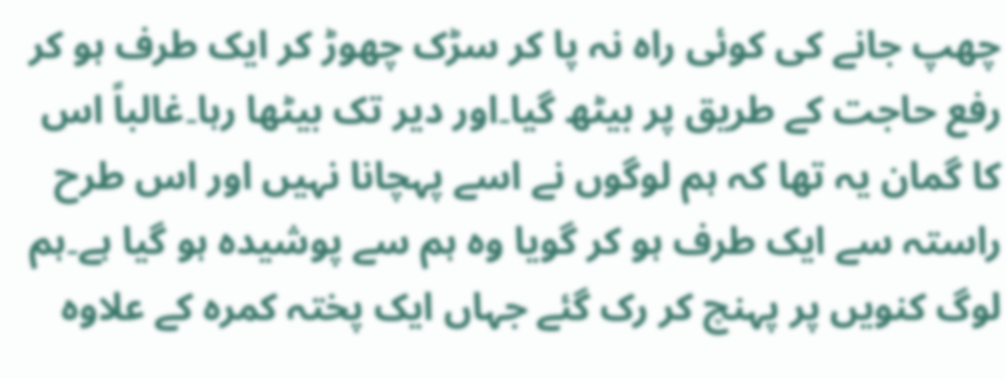چھپ جانے کی کوئی راہ نہ پا کر سڑک چھوڑ کر ایک طرف ہو کر رفع حاجت کے طریق پر بیٹھ گیا۔اور دیر تک بیٹھا رہا۔غالباً اس کا گمان یہ تھا کہ ہم لوگوں نے اسے پہچانا نہیں اور اس طرح راستہ سے ایک طرف ہو کر گویا وہ ہم سے پوشیدہ ہو گیا ہے۔ہم لوگ کنویں پر پہنچ کر رک گئے جہاں ایک پختہ کمرہ کے علاوہ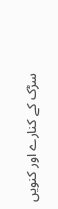سڑک کے کنارے اور کنویں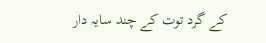کے گرد توت کے چند سایہ دار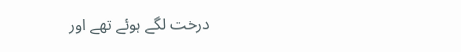درخت لگے ہوئے تھے اور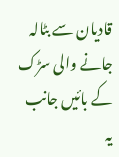قادیان سے بٹالہ جانے والی سڑک کے بائیں جانب یہ